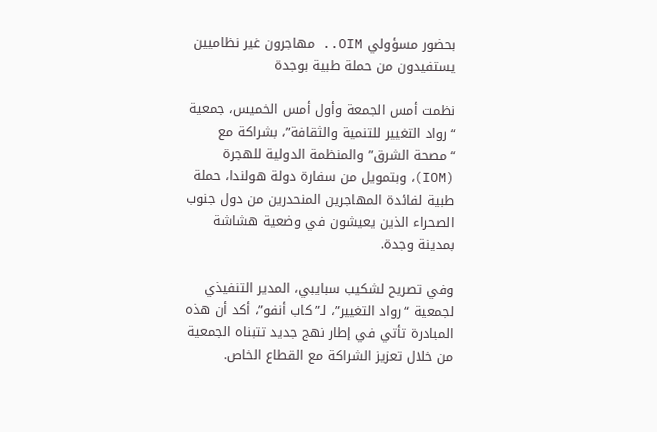بحضور مسؤولي OIM.. مهاجرون غير نظاميين يستفيدون من حملة طبية بوجدة

نظمت أمس الجمعة وأول أمس الخميس، جمعية “رواد التغيير للتنمية والثقافة”، بشراكة مع “مصحة الشرق” والمنظمة الدولية للهجرة (IOM)، وبتمويل من سفارة دولة هولندا، حملة طبية لفائدة المهاجرين المنحدرين من دول جنوب الصحراء الذين يعيشون في وضعية هشاشة بمدينة وجدة.

وفي تصريح لشكيب سبايبي، المدير التنفيذي لجمعية “رواد التغيير”، لـ”كاب أنفو”، أكد أن هذه المبادرة تأتي في إطار نهج جديد تتبناه الجمعية من خلال تعزيز الشراكة مع القطاع الخاص.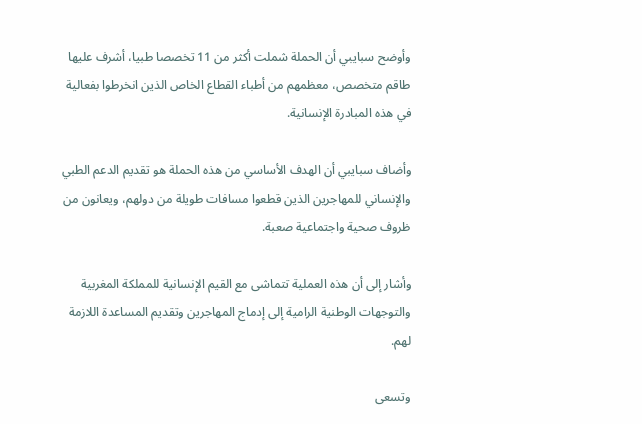وأوضح سبايبي أن الحملة شملت أكثر من 11 تخصصا طبيا، أشرف عليها طاقم متخصص، معظمهم من أطباء القطاع الخاص الذين انخرطوا بفعالية في هذه المبادرة الإنسانية.

وأضاف سبايبي أن الهدف الأساسي من هذه الحملة هو تقديم الدعم الطبي والإنساني للمهاجرين الذين قطعوا مسافات طويلة من دولهم، ويعانون من ظروف صحية واجتماعية صعبة.

وأشار إلى أن هذه العملية تتماشى مع القيم الإنسانية للمملكة المغربية والتوجهات الوطنية الرامية إلى إدماج المهاجرين وتقديم المساعدة اللازمة لهم.

وتسعى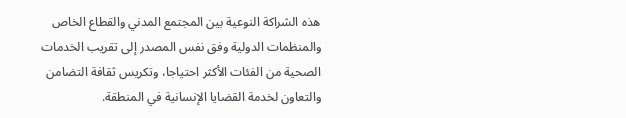هذه الشراكة النوعية بين المجتمع المدني والقطاع الخاص والمنظمات الدولية وفق نفس المصدر إلى تقريب الخدمات الصحية من الفئات الأكثر احتياجا، وتكريس ثقافة التضامن والتعاون لخدمة القضايا الإنسانية في المنطقة.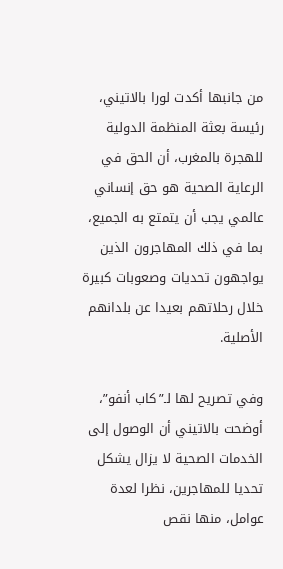من جانبها أكدت لورا بالاتيني، رئيسة بعثة المنظمة الدولية للهجرة بالمغرب، أن الحق في الرعاية الصحية هو حق إنساني عالمي يجب أن يتمتع به الجميع، بما في ذلك المهاجرون الذين يواجهون تحديات وصعوبات كبيرة خلال رحلاتهم بعيدا عن بلدانهم الأصلية.

وفي تصريح لها لـ”كاب أنفو”، أوضحت بالاتيني أن الوصول إلى الخدمات الصحية لا يزال يشكل تحديا للمهاجرين، نظرا لعدة عوامل، منها نقص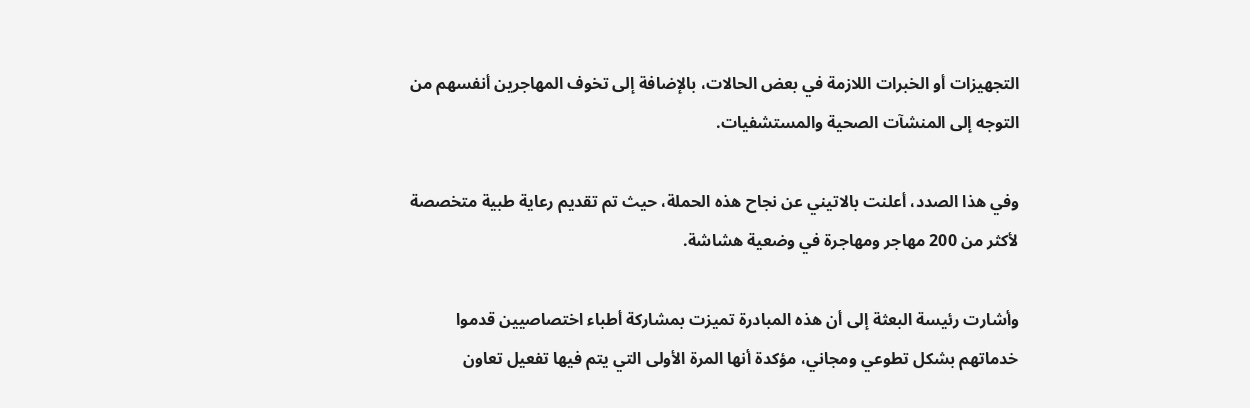التجهيزات أو الخبرات اللازمة في بعض الحالات، بالإضافة إلى تخوف المهاجرين أنفسهم من التوجه إلى المنشآت الصحية والمستشفيات.

وفي هذا الصدد، أعلنت بالاتيني عن نجاح هذه الحملة، حيث تم تقديم رعاية طبية متخصصة لأكثر من 200 مهاجر ومهاجرة في وضعية هشاشة.

وأشارت رئيسة البعثة إلى أن هذه المبادرة تميزت بمشاركة أطباء اختصاصيين قدموا خدماتهم بشكل تطوعي ومجاني، مؤكدة أنها المرة الأولى التي يتم فيها تفعيل تعاون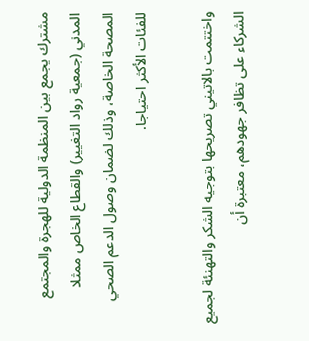مشترك يجمع بين المنظمة الدولية للهجرة والمجتمع المدني (جمعية رواد التغيير) والقطاع الخاص ممثلا المصحة الخاصة، وذلك لضمان وصول الدعم الصحي للفئات الأكثر احتياجا.

واختتمت بالاتيني تصريحها بتوجيه الشكر والتهنئة لجميع الشركاء على تظافر جهودهم، معتبرة أن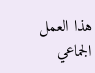هذا العمل الجماعي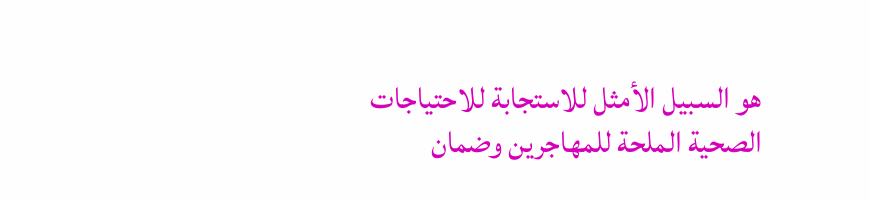هو السبيل الأمثل للاستجابة للاحتياجات الصحية الملحة للمهاجرين وضمان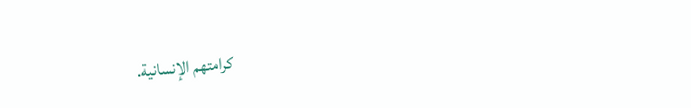كرامتهم الإنسانية.